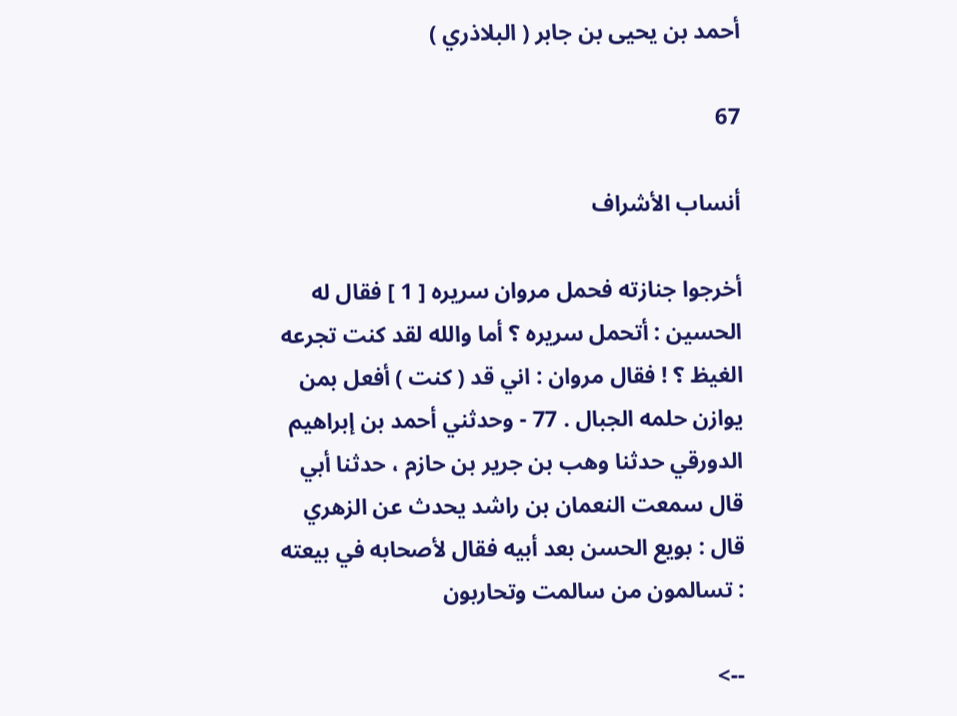أحمد بن يحيى بن جابر ( البلاذري )

67

أنساب الأشراف

أخرجوا جنازته فحمل مروان سريره [ 1 ] فقال له الحسين : أتحمل سريره ؟ أما والله لقد كنت تجرعه الغيظ ؟ ! فقال مروان : اني قد ( كنت ) أفعل بمن يوازن حلمه الجبال . 77 - وحدثني أحمد بن إبراهيم الدورقي حدثنا وهب بن جرير بن حازم ، حدثنا أبي قال سمعت النعمان بن راشد يحدث عن الزهري قال : بويع الحسن بعد أبيه فقال لأصحابه في بيعته : تسالمون من سالمت وتحاربون

-->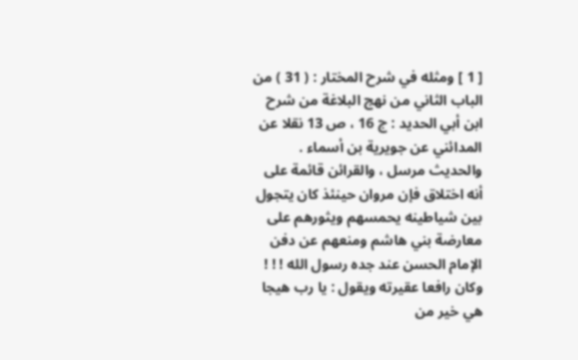[ 1 ] ومثله في شرح المختار : ( 31 ) من الباب الثاني من نهج البلاغة من شرح ابن أبي الحديد : ج 16 ، ص 13 نقلا عن المدائني عن جويرية بن أسماء . والحديث مرسل ، والقرائن قائمة على أنه اختلاق فإن مروان حينئذ كان يتجول بين شياطينه يحمسهم ويثورهم على معارضة بني هاشم ومنعهم عن دفن الإمام الحسن عند جده رسول الله ! ! ! وكان رافعا عقيرته ويقول : يا رب هيجا هي خير من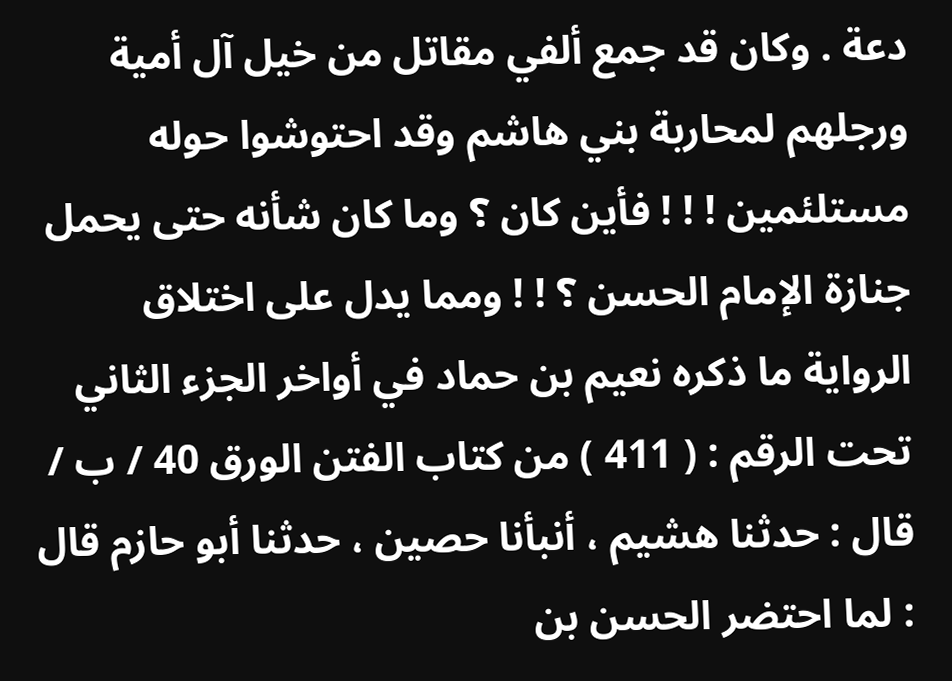دعة . وكان قد جمع ألفي مقاتل من خيل آل أمية ورجلهم لمحاربة بني هاشم وقد احتوشوا حوله مستلئمين ! ! ! فأين كان ؟ وما كان شأنه حتى يحمل جنازة الإمام الحسن ؟ ! ! ومما يدل على اختلاق الرواية ما ذكره نعيم بن حماد في أواخر الجزء الثاني تحت الرقم : ( 411 ) من كتاب الفتن الورق 40 / ب / قال : حدثنا هشيم ، أنبأنا حصين ، حدثنا أبو حازم قال : لما احتضر الحسن بن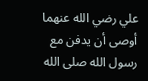علي رضي الله عنهما أوصى أن يدفن مع رسول الله صلى الله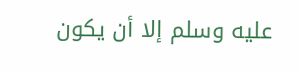عليه وسلم إلا أن يكون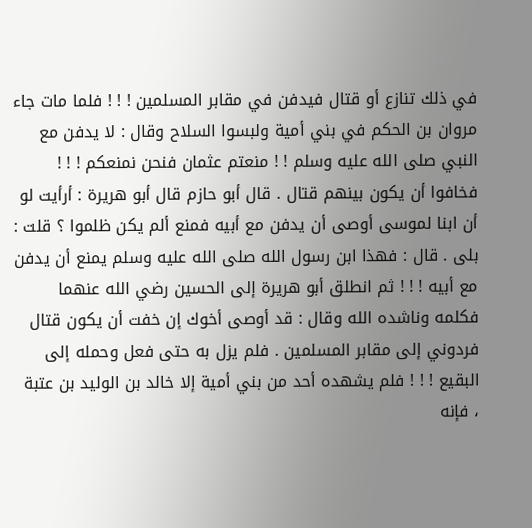في ذلك تنازع أو قتال فيدفن في مقابر المسلمين ! ! ! فلما مات جاء مروان بن الحكم في بني أمية ولبسوا السلاح وقال : لا يدفن مع النبي صلى الله عليه وسلم ! ! منعتم عثمان فنحن نمنعكم ! ! ! فخافوا أن يكون بينهم قتال . قال أبو حازم قال أبو هريرة : أرأيت لو أن ابنا لموسى أوصى أن يدفن مع أبيه فمنع ألم يكن ظلموا ؟ قلت : بلى . قال : فهذا ابن رسول الله صلى الله عليه وسلم يمنع أن يدفن مع أبيه ! ! ! ثم انطلق أبو هريرة إلى الحسين رضي الله عنهما فكلمه وناشده الله وقال : قد أوصى أخوك إن خفت أن يكون قتال فردوني إلى مقابر المسلمين . فلم يزل به حتى فعل وحمله إلى البقيع ! ! ! فلم يشهده أحد من بني أمية إلا خالد بن الوليد بن عتبة ، فإنه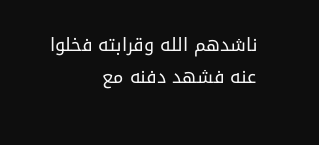ناشدهم الله وقرابته فخلوا عنه فشهد دفنه مع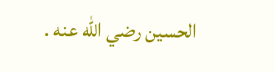الحسين رضي الله عنه .